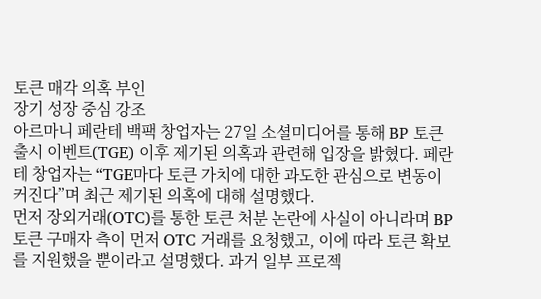토큰 매각 의혹 부인
장기 성장 중심 강조
아르마니 페란테 백팩 창업자는 27일 소셜미디어를 통해 BP 토큰 출시 이벤트(TGE) 이후 제기된 의혹과 관련해 입장을 밝혔다. 페란테 창업자는 “TGE마다 토큰 가치에 대한 과도한 관심으로 변동이 커진다”며 최근 제기된 의혹에 대해 설명했다.
먼저 장외거래(OTC)를 통한 토큰 처분 논란에 사실이 아니라며 BP 토큰 구매자 측이 먼저 OTC 거래를 요청했고, 이에 따라 토큰 확보를 지원했을 뿐이라고 설명했다. 과거 일부 프로젝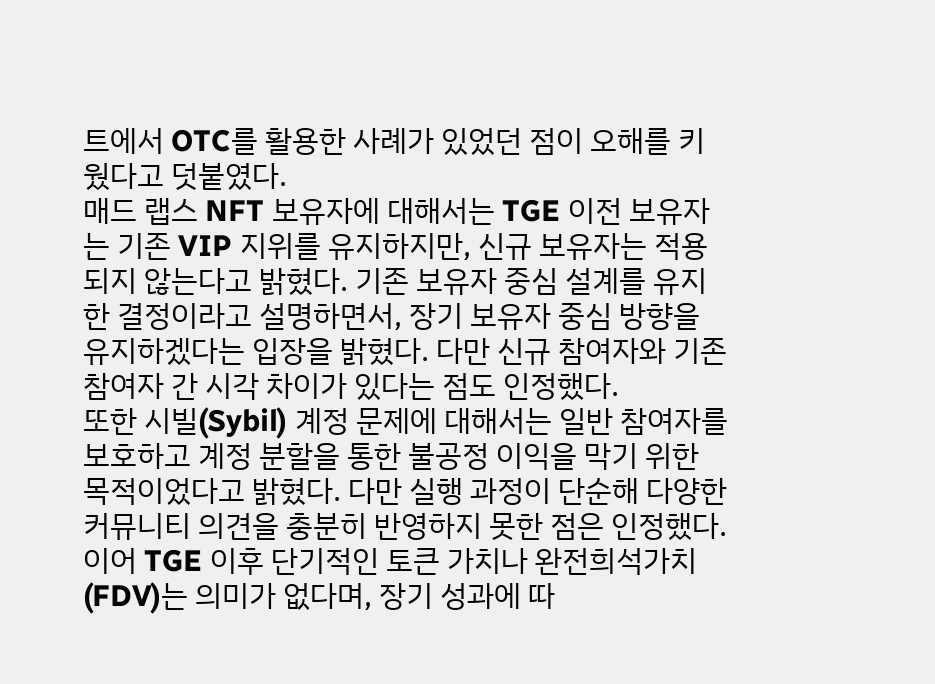트에서 OTC를 활용한 사례가 있었던 점이 오해를 키웠다고 덧붙였다.
매드 랩스 NFT 보유자에 대해서는 TGE 이전 보유자는 기존 VIP 지위를 유지하지만, 신규 보유자는 적용되지 않는다고 밝혔다. 기존 보유자 중심 설계를 유지한 결정이라고 설명하면서, 장기 보유자 중심 방향을 유지하겠다는 입장을 밝혔다. 다만 신규 참여자와 기존 참여자 간 시각 차이가 있다는 점도 인정했다.
또한 시빌(Sybil) 계정 문제에 대해서는 일반 참여자를 보호하고 계정 분할을 통한 불공정 이익을 막기 위한 목적이었다고 밝혔다. 다만 실행 과정이 단순해 다양한 커뮤니티 의견을 충분히 반영하지 못한 점은 인정했다. 이어 TGE 이후 단기적인 토큰 가치나 완전희석가치(FDV)는 의미가 없다며, 장기 성과에 따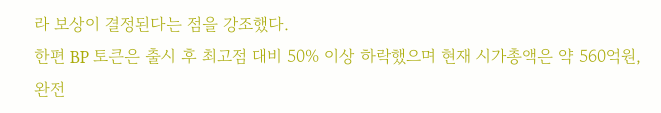라 보상이 결정된다는 점을 강조했다.
한편 BP 토큰은 출시 후 최고점 대비 50% 이상 하락했으며 현재 시가총액은 약 560억원, 완전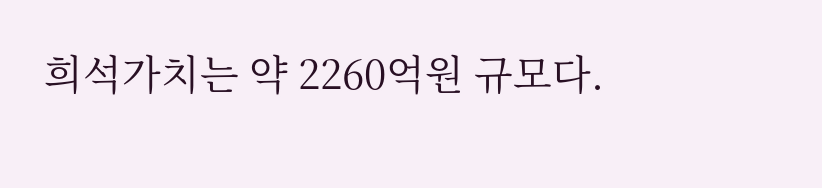희석가치는 약 2260억원 규모다.